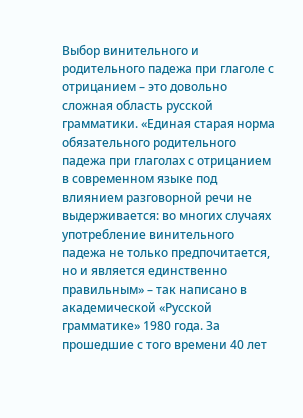Выбор винительного и родительного падежа при глаголе с отрицанием – это довольно сложная область русской грамматики. «Единая старая норма обязательного родительного падежа при глаголах с отрицанием в современном языке под влиянием разговорной речи не выдерживается: во многих случаях употребление винительного падежа не только предпочитается, но и является единственно правильным» – так написано в академической «Русской грамматике» 1980 года. За прошедшие с того времени 40 лет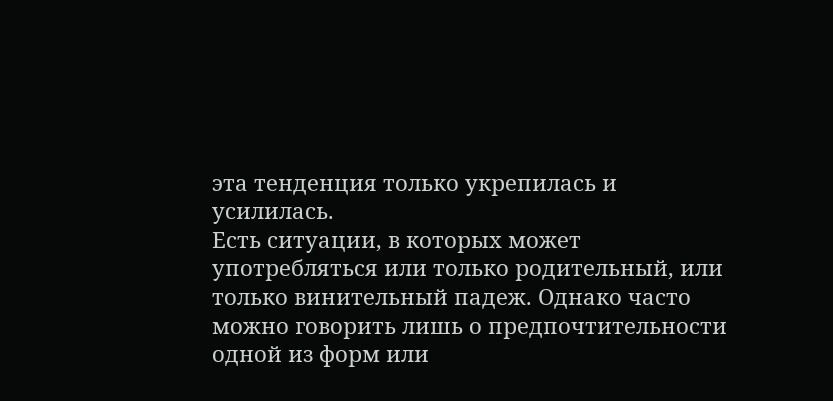эта тенденция только укрепилась и усилилась.
Есть ситуации, в которых может употребляться или только родительный, или только винительный падеж. Однако часто можно говорить лишь о предпочтительности одной из форм или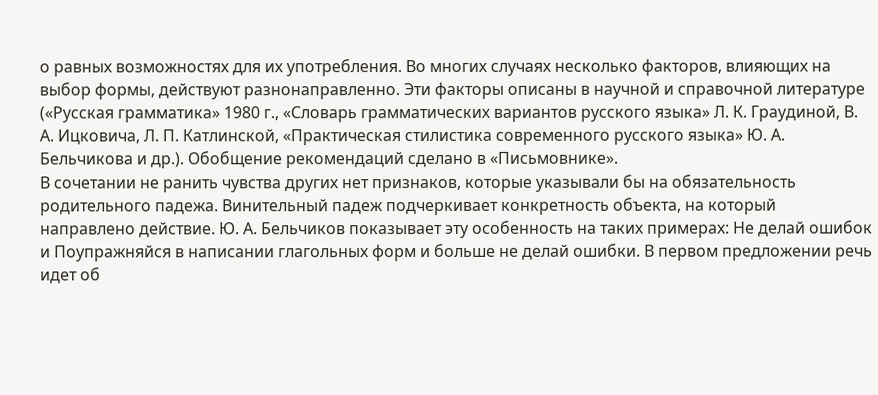о равных возможностях для их употребления. Во многих случаях несколько факторов, влияющих на выбор формы, действуют разнонаправленно. Эти факторы описаны в научной и справочной литературе («Русская грамматика» 1980 г., «Словарь грамматических вариантов русского языка» Л. К. Граудиной, В. А. Ицковича, Л. П. Катлинской, «Практическая стилистика современного русского языка» Ю. А. Бельчикова и др.). Обобщение рекомендаций сделано в «Письмовнике».
В сочетании не ранить чувства других нет признаков, которые указывали бы на обязательность родительного падежа. Винительный падеж подчеркивает конкретность объекта, на который направлено действие. Ю. А. Бельчиков показывает эту особенность на таких примерах: Не делай ошибок и Поупражняйся в написании глагольных форм и больше не делай ошибки. В первом предложении речь идет об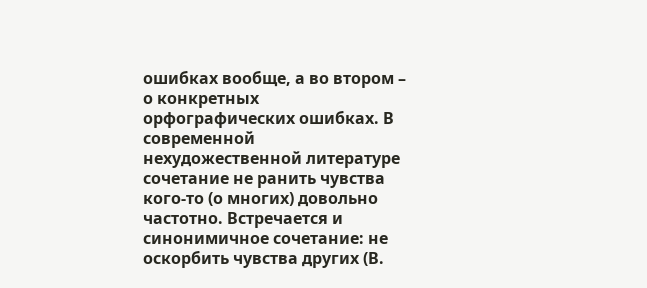ошибках вообще, а во втором – о конкретных орфографических ошибках. В современной нехудожественной литературе сочетание не ранить чувства кого-то (о многих) довольно частотно. Встречается и синонимичное сочетание: не оскорбить чувства других (В.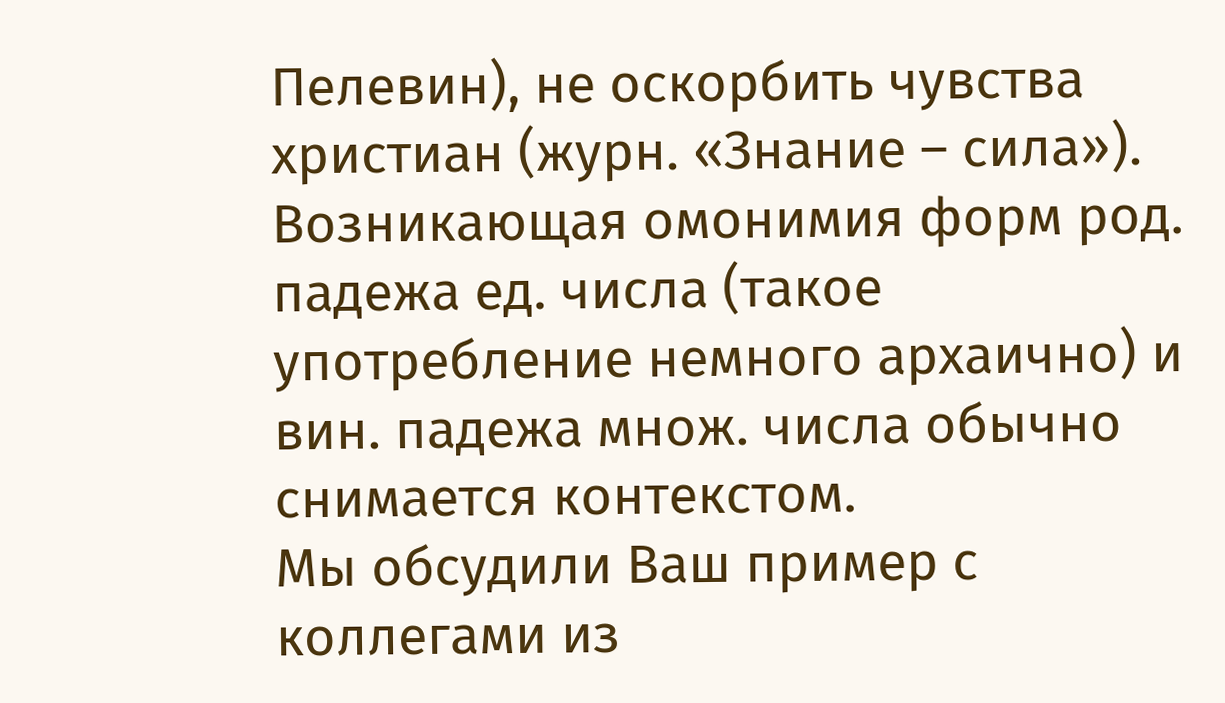Пелевин), не оскорбить чувства христиан (журн. «Знание – сила»). Возникающая омонимия форм род. падежа ед. числа (такое употребление немного архаично) и вин. падежа множ. числа обычно снимается контекстом.
Мы обсудили Ваш пример с коллегами из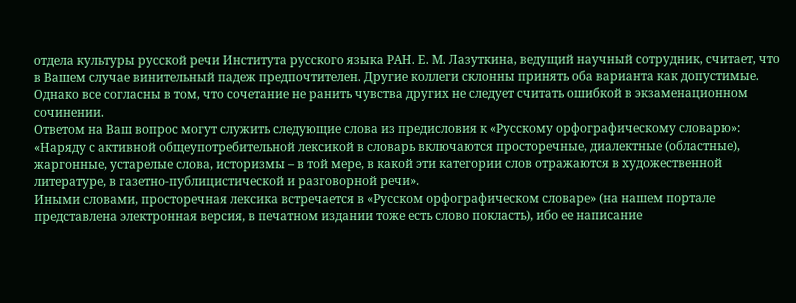отдела культуры русской речи Института русского языка РАН. Е. М. Лазуткина, ведущий научный сотрудник, считает, что в Вашем случае винительный падеж предпочтителен. Другие коллеги склонны принять оба варианта как допустимые. Однако все согласны в том, что сочетание не ранить чувства других не следует считать ошибкой в экзаменационном сочинении.
Ответом на Ваш вопрос могут служить следующие слова из предисловия к «Русскому орфографическому словарю»: «Наряду с активной общеупотребительной лексикой в словарь включаются просторечные, диалектные (областные), жаргонные, устарелые слова, историзмы – в той мере, в какой эти категории слов отражаются в художественной литературе, в газетно-публицистической и разговорной речи».
Иными словами, просторечная лексика встречается в «Русском орфографическом словаре» (на нашем портале представлена электронная версия, в печатном издании тоже есть слово покласть), ибо ее написание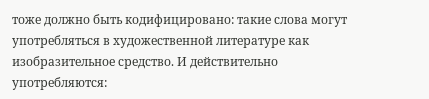тоже должно быть кодифицировано: такие слова могут употребляться в художественной литературе как изобразительное средство. И действительно употребляются: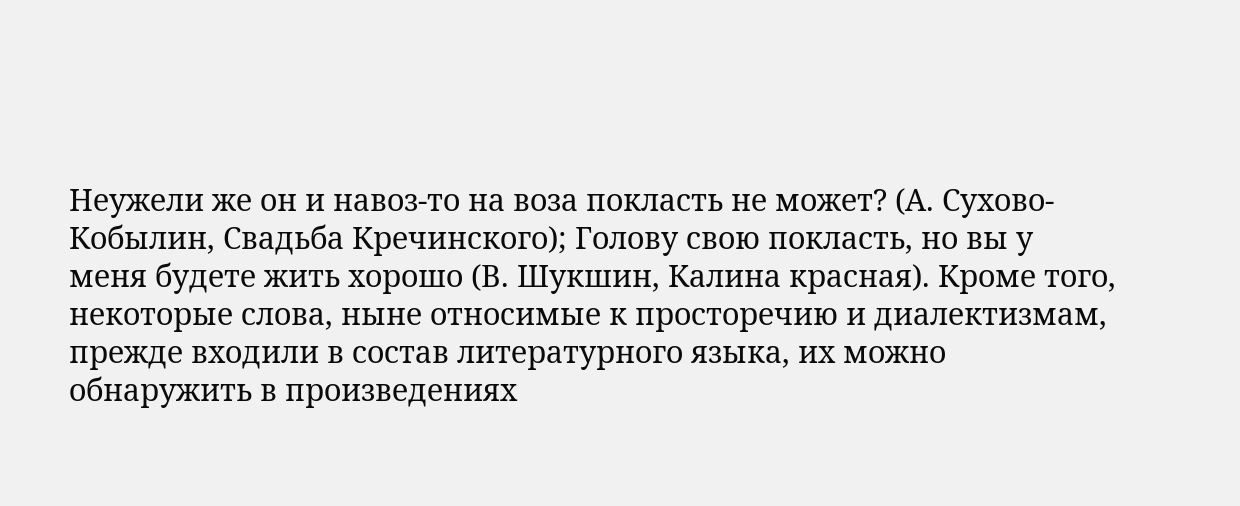Неужели же он и навоз-то на воза покласть не может? (А. Сухово-Кобылин, Свадьба Кречинского); Голову свою покласть, но вы у меня будете жить хорошо (В. Шукшин, Калина красная). Кроме того, некоторые слова, ныне относимые к просторечию и диалектизмам, прежде входили в состав литературного языка, их можно обнаружить в произведениях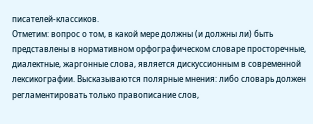писателей-классиков.
Отметим: вопрос о том, в какой мере должны (и должны ли) быть представлены в нормативном орфографическом словаре просторечные, диалектные, жаргонные слова, является дискуссионным в современной лексикографии. Высказываются полярные мнения: либо словарь должен регламентировать только правописание слов,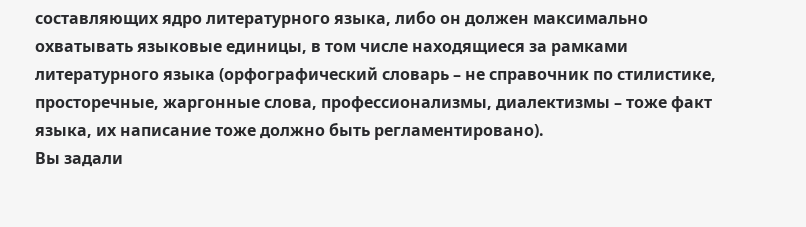составляющих ядро литературного языка, либо он должен максимально охватывать языковые единицы, в том числе находящиеся за рамками литературного языка (орфографический словарь – не справочник по стилистике, просторечные, жаргонные слова, профессионализмы, диалектизмы – тоже факт языка, их написание тоже должно быть регламентировано).
Вы задали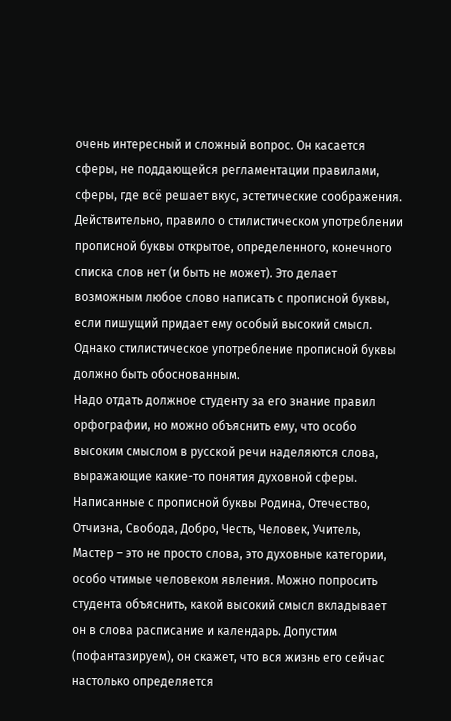очень интересный и сложный вопрос. Он касается сферы, не поддающейся регламентации правилами, сферы, где всё решает вкус, эстетические соображения.
Действительно, правило о стилистическом употреблении прописной буквы открытое, определенного, конечного списка слов нет (и быть не может). Это делает возможным любое слово написать с прописной буквы, если пишущий придает ему особый высокий смысл. Однако стилистическое употребление прописной буквы должно быть обоснованным.
Надо отдать должное студенту за его знание правил орфографии, но можно объяснить ему, что особо высоким смыслом в русской речи наделяются слова, выражающие какие-то понятия духовной сферы. Написанные с прописной буквы Родина, Отечество, Отчизна, Свобода, Добро, Честь, Человек, Учитель, Мастер – это не просто слова, это духовные категории, особо чтимые человеком явления. Можно попросить студента объяснить, какой высокий смысл вкладывает он в слова расписание и календарь. Допустим (пофантазируем), он скажет, что вся жизнь его сейчас настолько определяется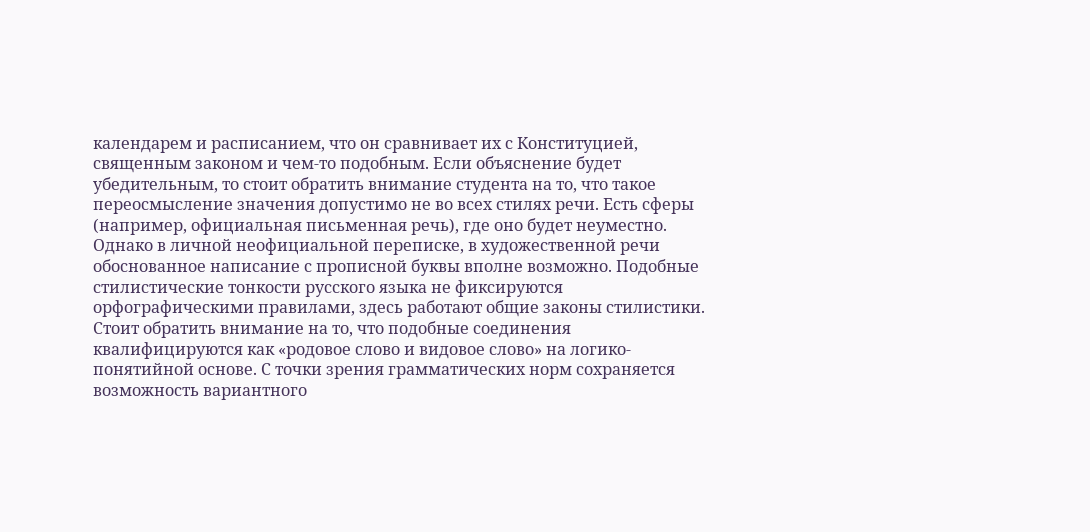календарем и расписанием, что он сравнивает их с Конституцией, священным законом и чем-то подобным. Если объяснение будет убедительным, то стоит обратить внимание студента на то, что такое переосмысление значения допустимо не во всех стилях речи. Есть сферы (например, официальная письменная речь), где оно будет неуместно. Однако в личной неофициальной переписке, в художественной речи обоснованное написание с прописной буквы вполне возможно. Подобные стилистические тонкости русского языка не фиксируются орфографическими правилами, здесь работают общие законы стилистики.
Стоит обратить внимание на то, что подобные соединения квалифицируются как «родовое слово и видовое слово» на логико-понятийной основе. С точки зрения грамматических норм сохраняется возможность вариантного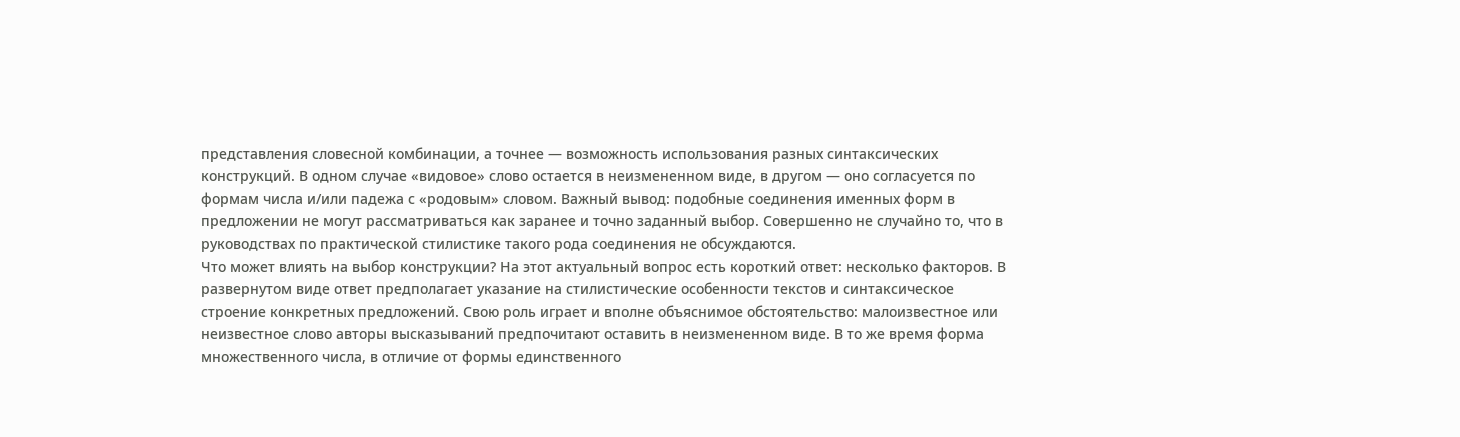представления словесной комбинации, а точнее — возможность использования разных синтаксических конструкций. В одном случае «видовое» слово остается в неизмененном виде, в другом — оно согласуется по формам числа и/или падежа с «родовым» словом. Важный вывод: подобные соединения именных форм в предложении не могут рассматриваться как заранее и точно заданный выбор. Совершенно не случайно то, что в руководствах по практической стилистике такого рода соединения не обсуждаются.
Что может влиять на выбор конструкции? На этот актуальный вопрос есть короткий ответ: несколько факторов. В развернутом виде ответ предполагает указание на стилистические особенности текстов и синтаксическое строение конкретных предложений. Свою роль играет и вполне объяснимое обстоятельство: малоизвестное или неизвестное слово авторы высказываний предпочитают оставить в неизмененном виде. В то же время форма множественного числа, в отличие от формы единственного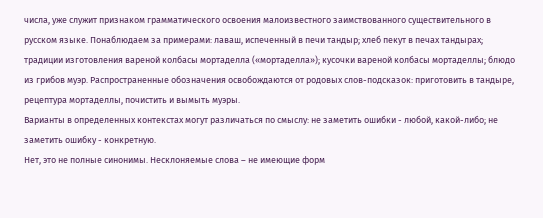числа, уже служит признаком грамматического освоения малоизвестного заимствованного существительного в русском языке. Понаблюдаем за примерами: лаваш, испеченный в печи тандыр; хлеб пекут в печах тандырах; традиции изготовления вареной колбасы мортаделла («мортаделла»); кусочки вареной колбасы мортаделлы; блюдо из грибов муэр. Распространенные обозначения освобождаются от родовых слов-подсказок: приготовить в тандыре, рецептура мортаделлы, почистить и вымыть муэры.
Варианты в определенных контекстах могут различаться по смыслу: не заметить ошибки - любой, какой-либо; не заметить ошибку - конкретную.
Нет, это не полные синонимы. Несклоняемые слова – не имеющие форм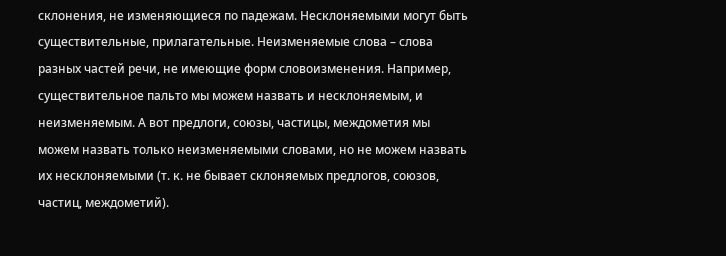склонения, не изменяющиеся по падежам. Несклоняемыми могут быть существительные, прилагательные. Неизменяемые слова – слова разных частей речи, не имеющие форм словоизменения. Например, существительное пальто мы можем назвать и несклоняемым, и неизменяемым. А вот предлоги, союзы, частицы, междометия мы можем назвать только неизменяемыми словами, но не можем назвать их несклоняемыми (т. к. не бывает склоняемых предлогов, союзов, частиц, междометий).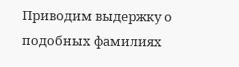Приводим выдержку о подобных фамилиях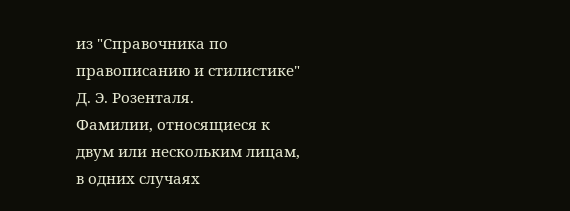из "Справочника по правописанию и стилистике" Д. Э. Розенталя.
Фамилии, относящиеся к двум или нескольким лицам, в одних случаях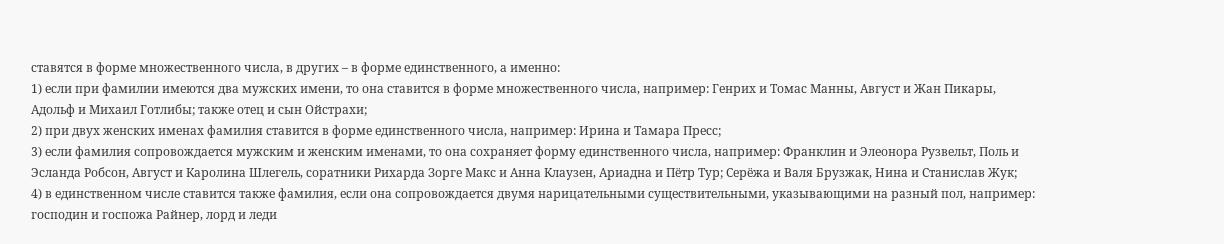ставятся в форме множественного числа, в других – в форме единственного, а именно:
1) если при фамилии имеются два мужских имени, то она ставится в форме множественного числа, например: Генрих и Томас Манны, Август и Жан Пикары, Адольф и Михаил Готлибы; также отец и сын Ойстрахи;
2) при двух женских именах фамилия ставится в форме единственного числа, например: Ирина и Тамара Пресс;
3) если фамилия сопровождается мужским и женским именами, то она сохраняет форму единственного числа, например: Франклин и Элеонора Рузвельт, Поль и Эсланда Робсон, Август и Каролина Шлегель, соратники Рихарда Зорге Макс и Анна Клаузен, Ариадна и Пётр Тур; Серёжа и Валя Брузжак, Нина и Станислав Жук;
4) в единственном числе ставится также фамилия, если она сопровождается двумя нарицательными существительными, указывающими на разный пол, например: господин и госпожа Райнер, лорд и леди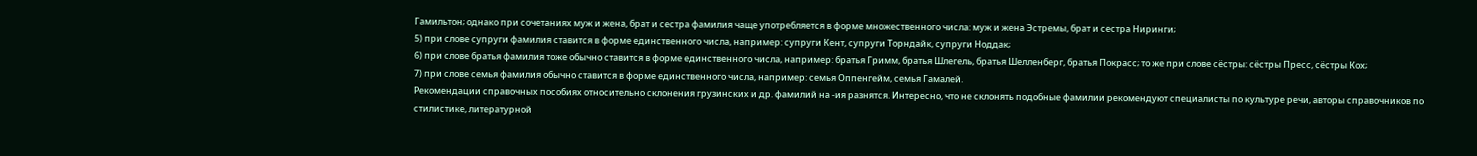Гамильтон; однако при сочетаниях муж и жена, брат и сестра фамилия чаще употребляется в форме множественного числа: муж и жена Эстремы, брат и сестра Ниринги;
5) при слове супруги фамилия ставится в форме единственного числа, например: супруги Кент, супруги Торндайк, супруги Ноддак;
6) при слове братья фамилия тоже обычно ставится в форме единственного числа, например: братья Гримм, братья Шлегель, братья Шелленберг, братья Покрасс; то же при слове сёстры: сёстры Пресс, сёстры Кох;
7) при слове семья фамилия обычно ставится в форме единственного числа, например: семья Оппенгейм, семья Гамалей.
Рекомендации справочных пособиях относительно склонения грузинских и др. фамилий на -ия разнятся. Интересно, что не склонять подобные фамилии рекомендуют специалисты по культуре речи, авторы справочников по стилистике, литературной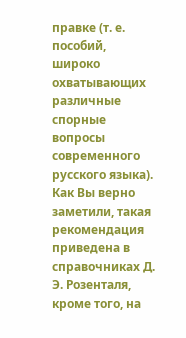правке (т. е. пособий, широко охватывающих различные спорные вопросы современного русского языка). Как Вы верно заметили, такая рекомендация приведена в справочниках Д. Э. Розенталя, кроме того, на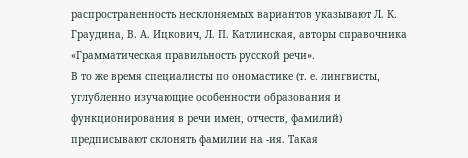распространенность несклоняемых вариантов указывают Л. К. Граудина, В. А. Ицкович, Л. П. Катлинская, авторы справочника «Грамматическая правильность русской речи».
В то же время специалисты по ономастике (т. е. лингвисты, углубленно изучающие особенности образования и функционирования в речи имен, отчеств, фамилий) предписывают склонять фамилии на -ия. Такая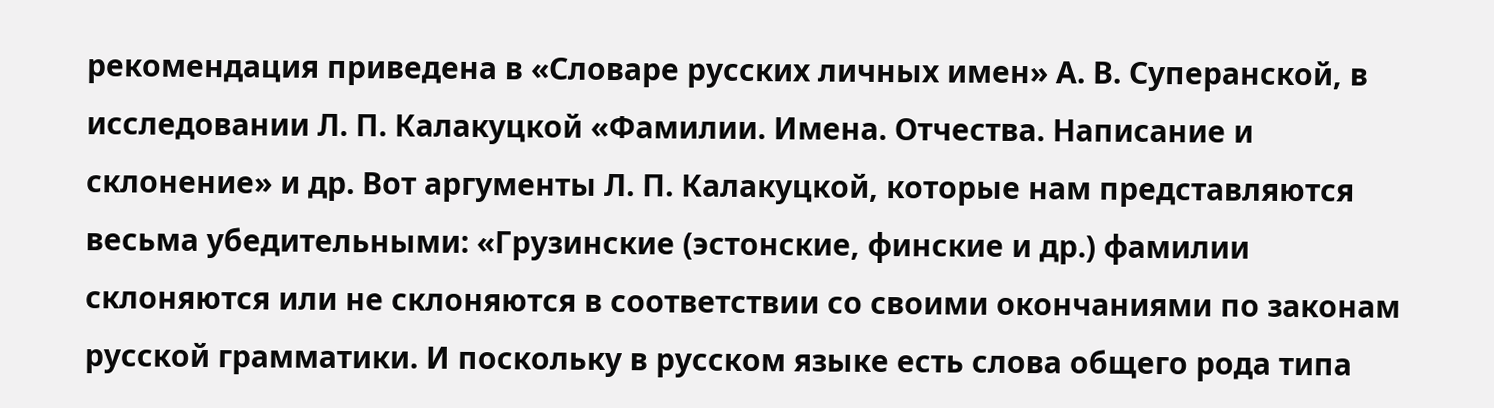рекомендация приведена в «Словаре русских личных имен» А. В. Суперанской, в исследовании Л. П. Калакуцкой «Фамилии. Имена. Отчества. Написание и склонение» и др. Вот аргументы Л. П. Калакуцкой, которые нам представляются весьма убедительными: «Грузинские (эстонские, финские и др.) фамилии склоняются или не склоняются в соответствии со своими окончаниями по законам русской грамматики. И поскольку в русском языке есть слова общего рода типа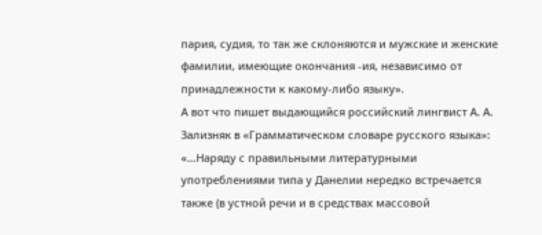пария, судия, то так же склоняются и мужские и женские фамилии, имеющие окончания -ия, независимо от принадлежности к какому-либо языку».
А вот что пишет выдающийся российский лингвист А. А. Зализняк в «Грамматическом словаре русского языка»: «...Наряду с правильными литературными употреблениями типа у Данелии нередко встречается также (в устной речи и в средствах массовой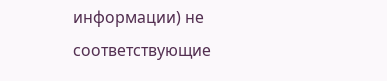информации) не соответствующие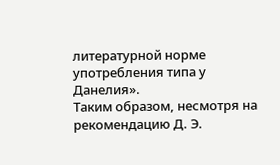литературной норме употребления типа у Данелия».
Таким образом, несмотря на рекомендацию Д. Э.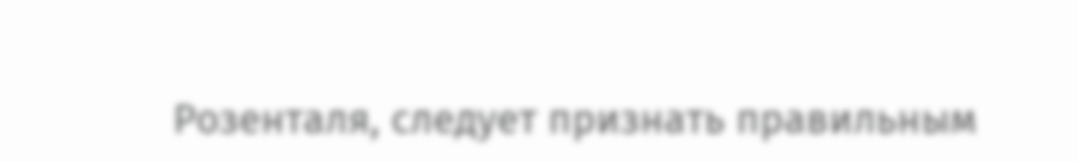Розенталя, следует признать правильным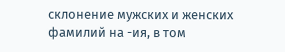склонение мужских и женских фамилий на -ия, в том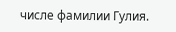числе фамилии Гулия.